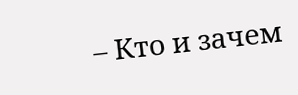– Кто и зачем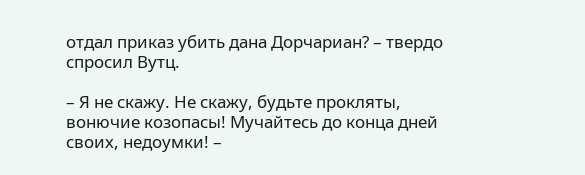отдал приказ убить дана Дорчариан? – твердо спросил Вутц.

– Я не скажу. Не скажу, будьте прокляты, вонючие козопасы! Мучайтесь до конца дней своих, недоумки! –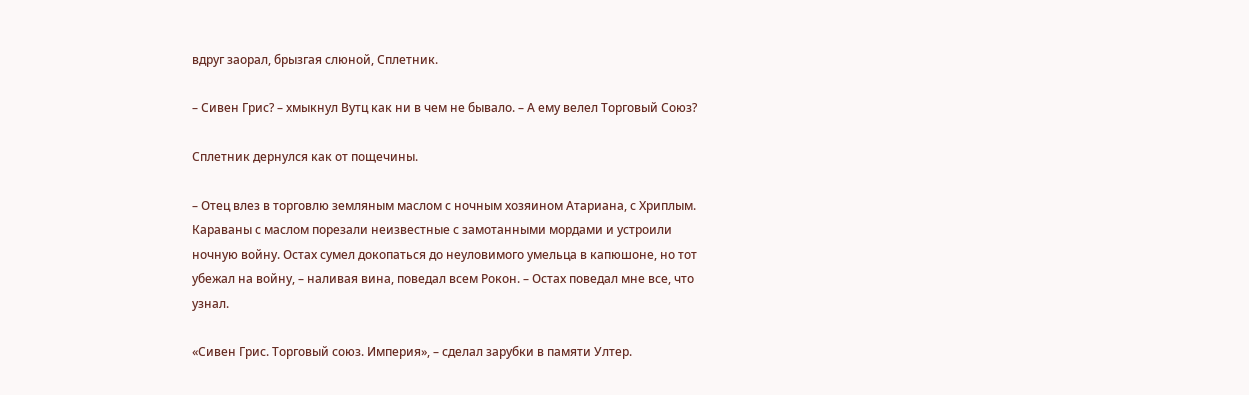вдруг заорал, брызгая слюной, Сплетник.

– Сивен Грис? – хмыкнул Вутц как ни в чем не бывало. – А ему велел Торговый Союз?

Сплетник дернулся как от пощечины.

– Отец влез в торговлю земляным маслом с ночным хозяином Атариана, с Хриплым. Караваны с маслом порезали неизвестные с замотанными мордами и устроили ночную войну. Остах сумел докопаться до неуловимого умельца в капюшоне, но тот убежал на войну, – наливая вина, поведал всем Рокон. – Остах поведал мне все, что узнал.

«Сивен Грис. Торговый союз. Империя», – сделал зарубки в памяти Ултер.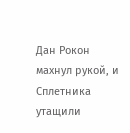Дан Рокон махнул рукой, и Сплетника утащили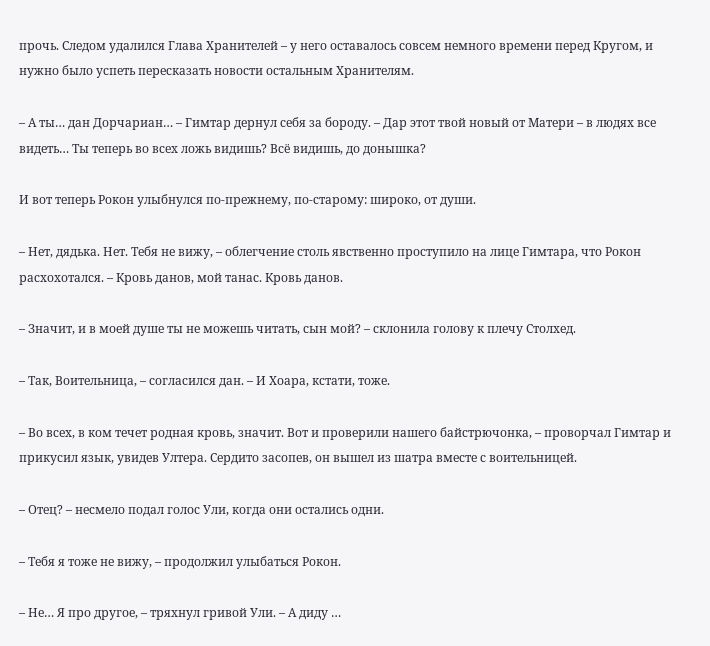прочь. Следом удалился Глава Хранителей – у него оставалось совсем немного времени перед Кругом, и нужно было успеть пересказать новости остальным Хранителям.

– А ты… дан Дорчариан… – Гимтар дернул себя за бороду. – Дар этот твой новый от Матери – в людях все видеть… Ты теперь во всех ложь видишь? Всё видишь, до донышка?

И вот теперь Рокон улыбнулся по-прежнему, по-старому: широко, от души.

– Нет, дядька. Нет. Тебя не вижу, – облегчение столь явственно проступило на лице Гимтара, что Рокон расхохотался. – Кровь данов, мой танас. Кровь данов.

– Значит, и в моей душе ты не можешь читать, сын мой? – склонила голову к плечу Столхед.

– Так, Воительница, – согласился дан. – И Хоара, кстати, тоже.

– Во всех, в ком течет родная кровь, значит. Вот и проверили нашего байстрючонка, – проворчал Гимтар и прикусил язык, увидев Ултера. Сердито засопев, он вышел из шатра вместе с воительницей.

– Отец? – несмело подал голос Ули, когда они остались одни.

– Тебя я тоже не вижу, – продолжил улыбаться Рокон.

– Не… Я про другое, – тряхнул гривой Ули. – А диду …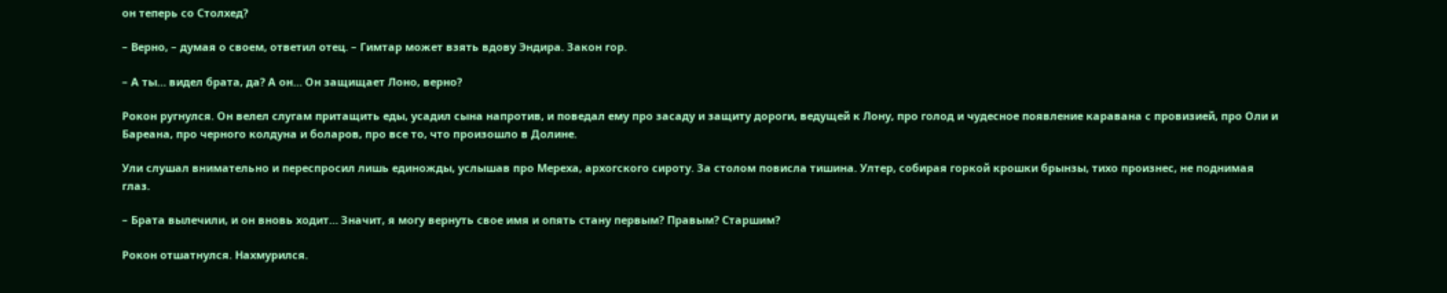он теперь со Столхед?

– Верно, – думая о своем, ответил отец. – Гимтар может взять вдову Эндира. Закон гор.

– А ты… видел брата, да? А он… Он защищает Лоно, верно?

Рокон ругнулся. Он велел слугам притащить еды, усадил сына напротив, и поведал ему про засаду и защиту дороги, ведущей к Лону, про голод и чудесное появление каравана с провизией, про Оли и Бареана, про черного колдуна и боларов, про все то, что произошло в Долине.

Ули слушал внимательно и переспросил лишь единожды, услышав про Мереха, архогского сироту. За столом повисла тишина. Ултер, собирая горкой крошки брынзы, тихо произнес, не поднимая глаз.

– Брата вылечили, и он вновь ходит… Значит, я могу вернуть свое имя и опять стану первым? Правым? Старшим?

Рокон отшатнулся. Нахмурился.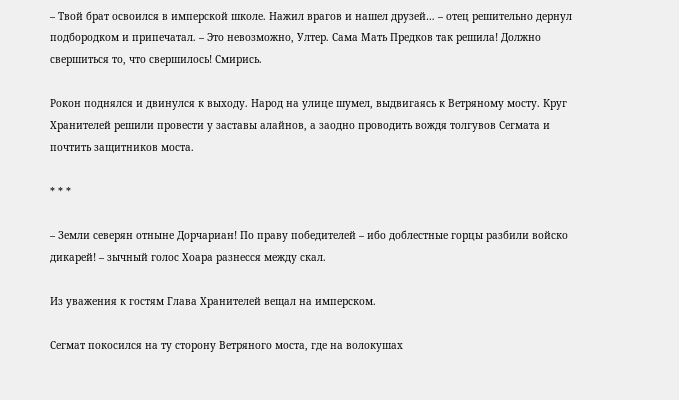– Твой брат освоился в имперской школе. Нажил врагов и нашел друзей… – отец решительно дернул подбородком и припечатал. – Это невозможно, Ултер. Сама Мать Предков так решила! Должно свершиться то, что свершилось! Смирись.

Рокон поднялся и двинулся к выходу. Народ на улице шумел, выдвигаясь к Ветряному мосту. Круг Хранителей решили провести у заставы алайнов, а заодно проводить вождя толгувов Сегмата и почтить защитников моста.

* * *

– Земли северян отныне Дорчариан! По праву победителей – ибо доблестные горцы разбили войско дикарей! – зычный голос Хоара разнесся между скал.

Из уважения к гостям Глава Хранителей вещал на имперском.

Сегмат покосился на ту сторону Ветряного моста, где на волокушах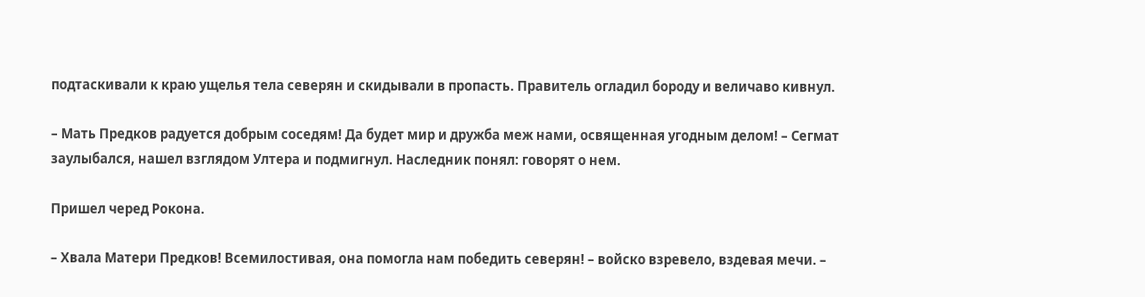подтаскивали к краю ущелья тела северян и скидывали в пропасть. Правитель огладил бороду и величаво кивнул.

– Мать Предков радуется добрым соседям! Да будет мир и дружба меж нами, освященная угодным делом! – Сегмат заулыбался, нашел взглядом Ултера и подмигнул. Наследник понял: говорят о нем.

Пришел черед Рокона.

– Хвала Матери Предков! Всемилостивая, она помогла нам победить северян! – войско взревело, вздевая мечи. –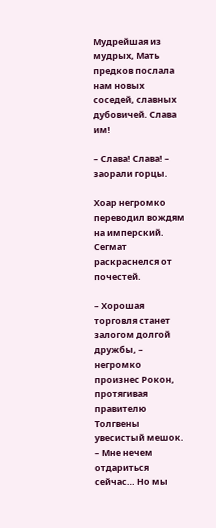Мудрейшая из мудрых, Мать предков послала нам новых соседей, славных дубовичей. Слава им!

– Слава! Слава! – заорали горцы.

Хоар негромко переводил вождям на имперский. Сегмат раскраснелся от почестей.

– Хорошая торговля станет залогом долгой дружбы, – негромко произнес Рокон, протягивая правителю Толгвены увесистый мешок. – Мне нечем отдариться сейчас… Но мы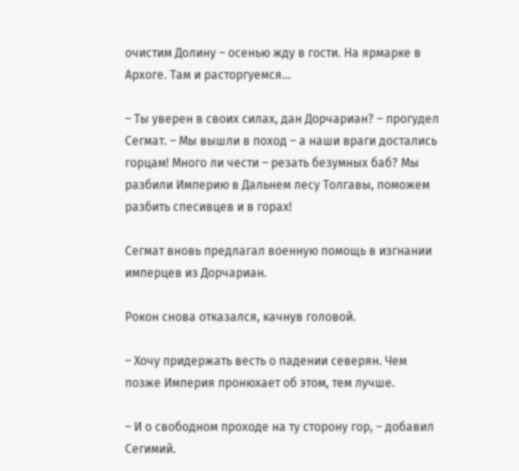очистим Долину – осенью жду в гости. На ярмарке в Архоге. Там и расторгуемся…

– Ты уверен в своих силах, дан Дорчариан? – прогудел Сегмат. – Мы вышли в поход – а наши враги достались горцам! Много ли чести – резать безумных баб? Мы разбили Империю в Дальнем лесу Толгавы, поможем разбить спесивцев и в горах!

Сегмат вновь предлагал военную помощь в изгнании имперцев из Дорчариан.

Рокон снова отказался, качнув головой.

– Хочу придержать весть о падении северян. Чем позже Империя пронюхает об этом, тем лучше.

– И о свободном проходе на ту сторону гор, – добавил Сегимий.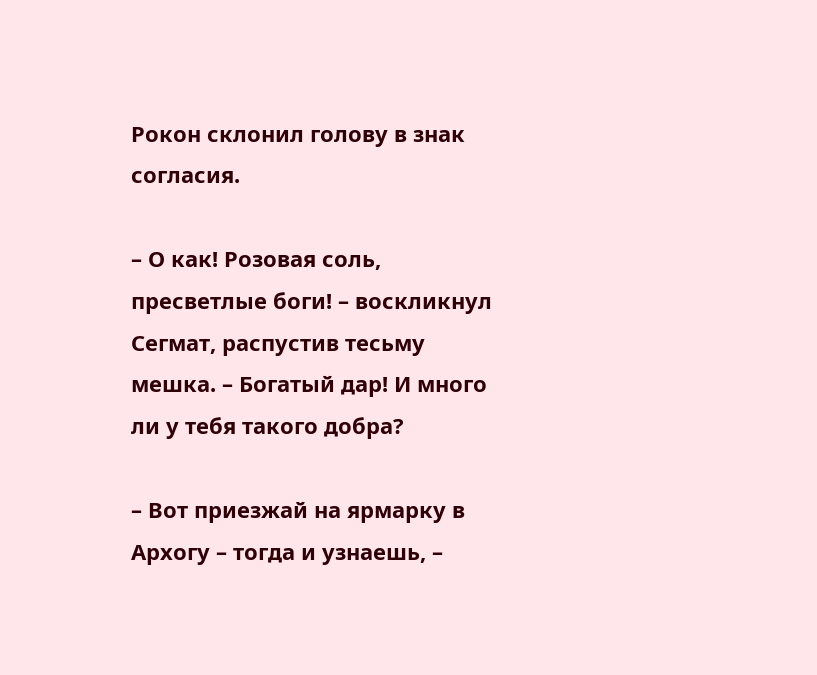Рокон склонил голову в знак согласия.

– О как! Розовая соль, пресветлые боги! – воскликнул Сегмат, распустив тесьму мешка. – Богатый дар! И много ли у тебя такого добра?

– Вот приезжай на ярмарку в Архогу – тогда и узнаешь, –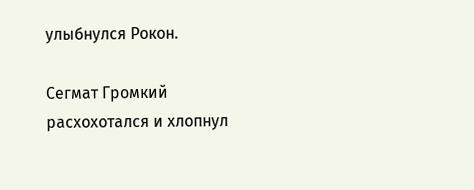улыбнулся Рокон.

Сегмат Громкий расхохотался и хлопнул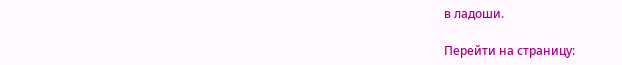в ладоши.

Перейти на страницу: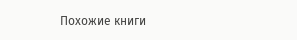Похожие книги